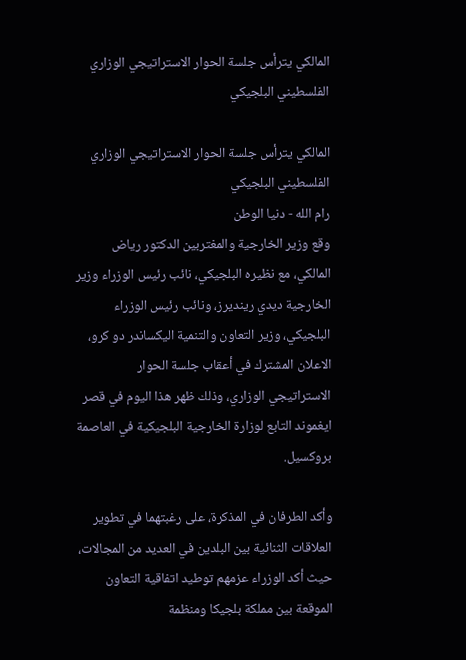المالكي يترأس جلسة الحوار الاستراتيجي الوزاري الفلسطيني البلجيكي

المالكي يترأس جلسة الحوار الاستراتيجي الوزاري الفلسطيني البلجيكي
رام الله - دنيا الوطن
وقع وزير الخارجية والمغتربين الدكتور رياض المالكي، مع نظيره البلجيكي، نائب رئيس الوزراء وزير الخارجية ديدي رينديرز، ونائب رئيس الوزراء البلجيكي، وزير التعاون والتنمية اليكساندر دو كرو، الاعلان المشترك في أعقاب جلسة الحوار الاستراتيجي الوزاري، وذلك ظهر هذا اليوم في قصر ايغموند التابع لوزارة الخارجية البلجيكية في العاصمة بروكسيل.

وأكد الطرفان في المذكرة، على رغبتهما في تطوير العلاقات الثنائية بين البلدين في العديد من المجالات، حيث أكد الوزراء عزمهم توطيد اتفاقية التعاون الموقعة بين مملكة بلجيكا ومنظمة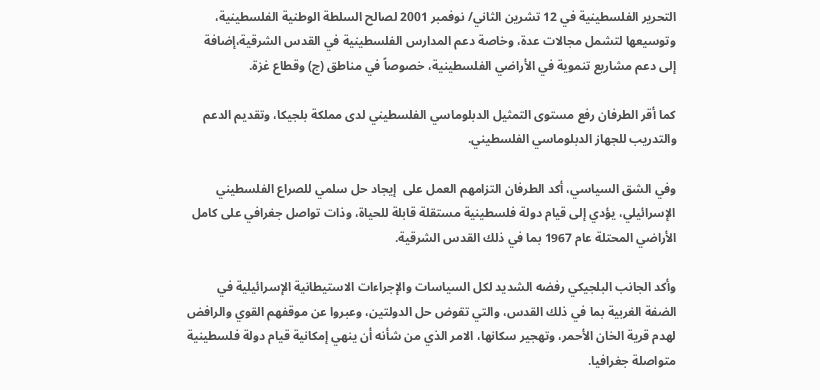التحرير الفلسطينية في 12 تشرين الثاني/ نوفمبر 2001 لصالح السلطة الوطنية الفلسطينية، وتوسيعها لتشمل مجالات عدة، وخاصة دعم المدارس الفلسطينية في القدس الشرقية،إضافة إلى دعم مشاريع تنموية في الأراضي الفلسطينية، خصوصاً في مناطق (ج) وقطاع غزة.

كما أقر الطرفان رفع مستوى التمثيل الدبلوماسي الفلسطيني لدى مملكة بلجيكا، وتقديم الدعم والتدريب للجهاز الدبلوماسي الفلسطيني.

وفي الشق السياسي، أكد الطرفان التزامهم العمل على  إيجاد حل سلمي للصراع الفلسطيني الإسرائيلي، يؤدي إلى قيام دولة فلسطينية مستقلة قابلة للحياة، وذات تواصل جغرافي على كامل الأراضي المحتلة عام 1967 بما في ذلك القدس الشرقية.

وأكد الجانب البلجيكي رفضه الشديد لكل السياسات والإجراءات الاستيطانية الإسرائيلية في الضفة الغربية بما في ذلك القدس، والتي تقوض حل الدولتين، وعبروا عن موقفهم القوي والرافض لهدم قرية الخان الأحمر، وتهجير سكانها، الامر الذي من شأنه أن ينهي إمكانية قيام دولة فلسطينية متواصلة جغرافيا.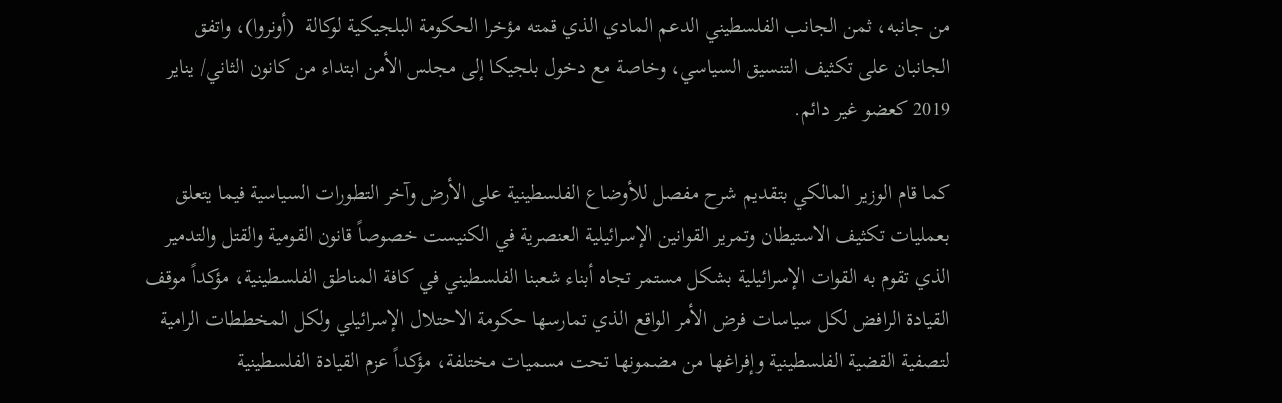من جانبه، ثمن الجانب الفلسطيني الدعم المادي الذي قمته مؤخرا الحكومة البلجيكية لوكالة  (أونروا)، واتفق الجانبان على تكثيف التنسيق السياسي، وخاصة مع دخول بلجيكا إلى مجلس الأمن ابتداء من كانون الثاني/ يناير 2019 كعضو غير دائم.

كما قام الوزير المالكي بتقديم شرح مفصل للأوضاع الفلسطينية على الأرض وآخر التطورات السياسية فيما يتعلق بعمليات تكثيف الاستيطان وتمرير القوانين الإسرائيلية العنصرية في الكنيست خصوصاً قانون القومية والقتل والتدمير الذي تقوم به القوات الإسرائيلية بشكل مستمر تجاه أبناء شعبنا الفلسطيني في كافة المناطق الفلسطينية، مؤكداً موقف القيادة الرافض لكل سياسات فرض الأمر الواقع الذي تمارسها حكومة الاحتلال الإسرائيلي ولكل المخططات الرامية لتصفية القضية الفلسطينية وإفراغها من مضمونها تحت مسميات مختلفة، مؤكداً عزم القيادة الفلسطينية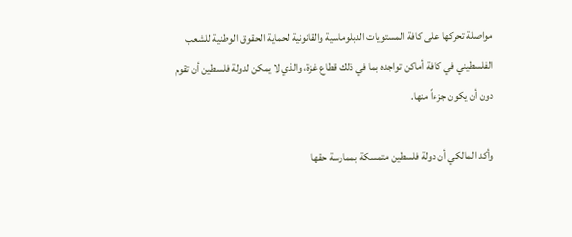مواصلة تحركها على كافة المستويات الدبلوماسية والقانونية لحماية الحقوق الوطنية للشعب الفلسطيني في كافة أماكن تواجده بما في ذلك قطاع غزة، والذي لا يمكن لدولة فلسطين أن تقوم دون أن يكون جزءاً منها.

وأكد المالكي أن دولة فلسطين متمسكة بممارسة حقها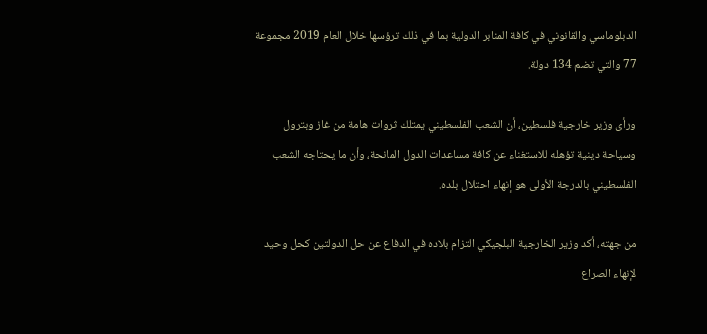الدبلوماسي والقانوني في كافة المنابر الدولية بما في ذلك ترؤسها خلال العام 2019 مجموعة 77 والتي تضم 134 دولة.

ورأى وزير خارجية فلسطين، أن الشعب الفلسطيني يمتلك ثروات هامة من غاز وبترول وسياحة دينية تؤهله للاستغناء عن كافة مساعدات الدول المانحة، وأن ما يحتاجه الشعب الفلسطيني بالدرجة الأولى هو إنهاء احتلال بلده.

من جهته، أكد وزير الخارجية البلجيكي التزام بلاده في الدفاع عن حل الدولتين كحل وحيد لإنهاء الصراع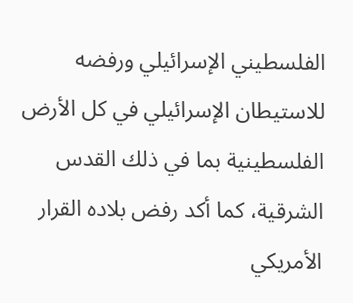الفلسطيني الإسرائيلي ورفضه للاستيطان الإسرائيلي في كل الأرض الفلسطينية بما في ذلك القدس الشرقية، كما أكد رفض بلاده القرار الأمريكي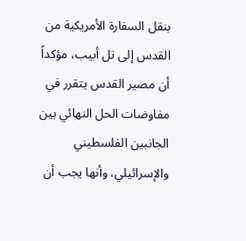بنقل السفارة الأمريكية من القدس إلى تل أبيب، مؤكداً أن مصير القدس يتقرر في مفاوضات الحل النهائي بين الجانبين الفلسطيني والإسرائيلي، وأنها يجب أن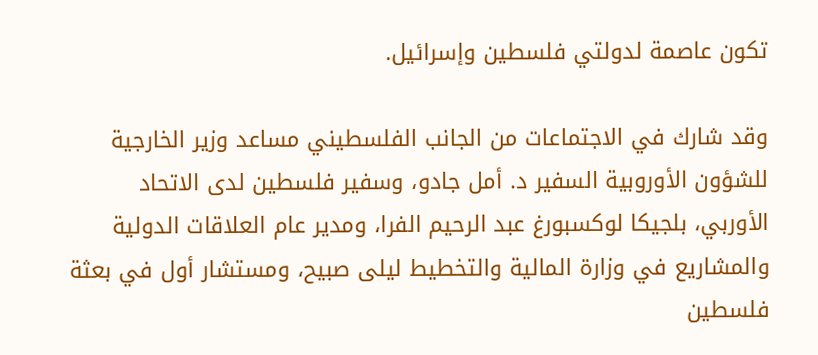تكون عاصمة لدولتي فلسطين وإسرائيل.

وقد شارك في الاجتماعات من الجانب الفلسطيني مساعد وزير الخارجية للشؤون الأوروبية السفير د. أمل جادو، وسفير فلسطين لدى الاتحاد الأوربي، بلجيكا لوكسبورغ عبد الرحيم الفرا، ومدير عام العلاقات الدولية والمشاريع في وزارة المالية والتخطيط ليلى صبيح، ومستشار أول في بعثة فلسطين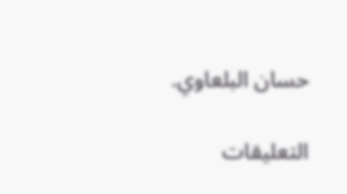حسان البلعاوي.

التعليقات